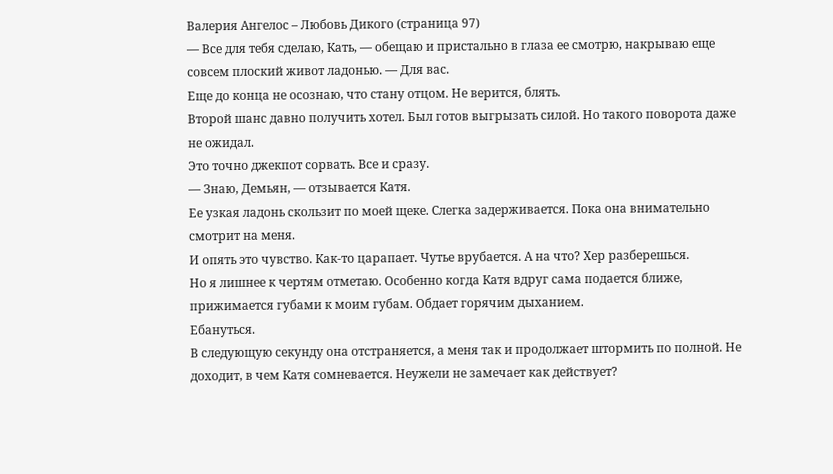Валерия Ангелос – Любовь Дикого (страница 97)
— Все для тебя сделаю, Кать, — обещаю и пристально в глаза ее смотрю, накрываю еще совсем плоский живот ладонью. — Для вас.
Еще до конца не осознаю, что стану отцом. Не верится, блять.
Второй шанс давно получить хотел. Был готов выгрызать силой. Но такого поворота даже не ожидал.
Это точно джекпот сорвать. Все и сразу.
— Знаю, Демьян, — отзывается Катя.
Ее узкая ладонь скользит по моей щеке. Слегка задерживается. Пока она внимательно смотрит на меня.
И опять это чувство. Как-то царапает. Чутье врубается. А на что? Хер разберешься.
Но я лишнее к чертям отметаю. Особенно когда Катя вдруг сама подается ближе, прижимается губами к моим губам. Обдает горячим дыханием.
Ебануться.
В следующую секунду она отстраняется, а меня так и продолжает штормить по полной. Не доходит, в чем Катя сомневается. Неужели не замечает как действует?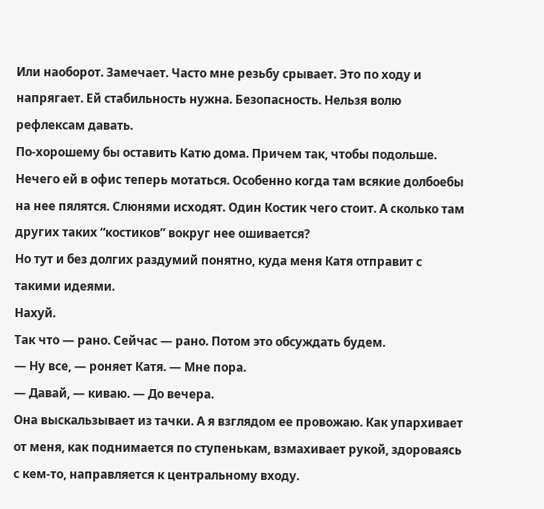Или наоборот. Замечает. Часто мне резьбу срывает. Это по ходу и напрягает. Ей стабильность нужна. Безопасность. Нельзя волю рефлексам давать.
По-хорошему бы оставить Катю дома. Причем так, чтобы подольше. Нечего ей в офис теперь мотаться. Особенно когда там всякие долбоебы на нее пялятся. Слюнями исходят. Один Костик чего стоит. А сколько там других таких “костиков” вокруг нее ошивается?
Но тут и без долгих раздумий понятно, куда меня Катя отправит с такими идеями.
Нахуй.
Так что — рано. Сейчас — рано. Потом это обсуждать будем.
— Ну все, — роняет Катя. — Мне пора.
— Давай, — киваю. — До вечера.
Она выскальзывает из тачки. А я взглядом ее провожаю. Как упархивает от меня, как поднимается по ступенькам, взмахивает рукой, здороваясь с кем-то, направляется к центральному входу.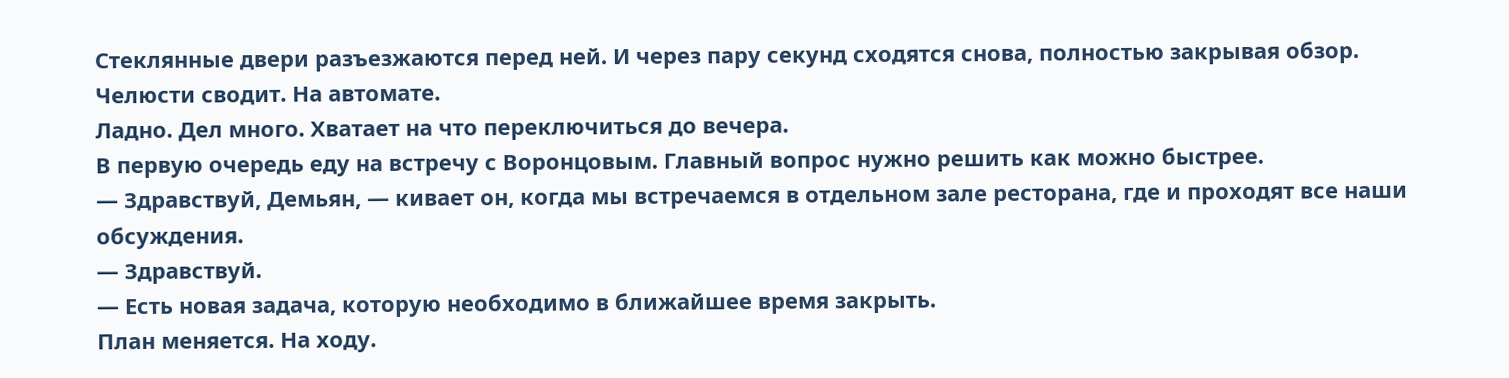Стеклянные двери разъезжаются перед ней. И через пару секунд сходятся снова, полностью закрывая обзор.
Челюсти сводит. На автомате.
Ладно. Дел много. Хватает на что переключиться до вечера.
В первую очередь еду на встречу с Воронцовым. Главный вопрос нужно решить как можно быстрее.
— Здравствуй, Демьян, — кивает он, когда мы встречаемся в отдельном зале ресторана, где и проходят все наши обсуждения.
— Здравствуй.
— Есть новая задача, которую необходимо в ближайшее время закрыть.
План меняется. На ходу.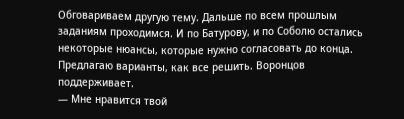Обговариваем другую тему. Дальше по всем прошлым заданиям проходимся. И по Батурову, и по Соболю остались некоторые нюансы, которые нужно согласовать до конца.
Предлагаю варианты, как все решить. Воронцов поддерживает.
— Мне нравится твой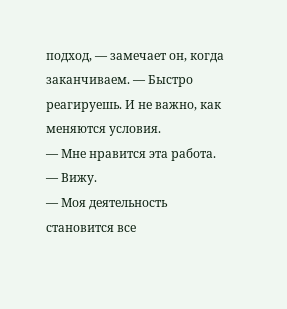подход, — замечает он, когда заканчиваем. — Быстро реагируешь. И не важно, как меняются условия.
— Мне нравится эта работа.
— Вижу.
— Моя деятельность становится все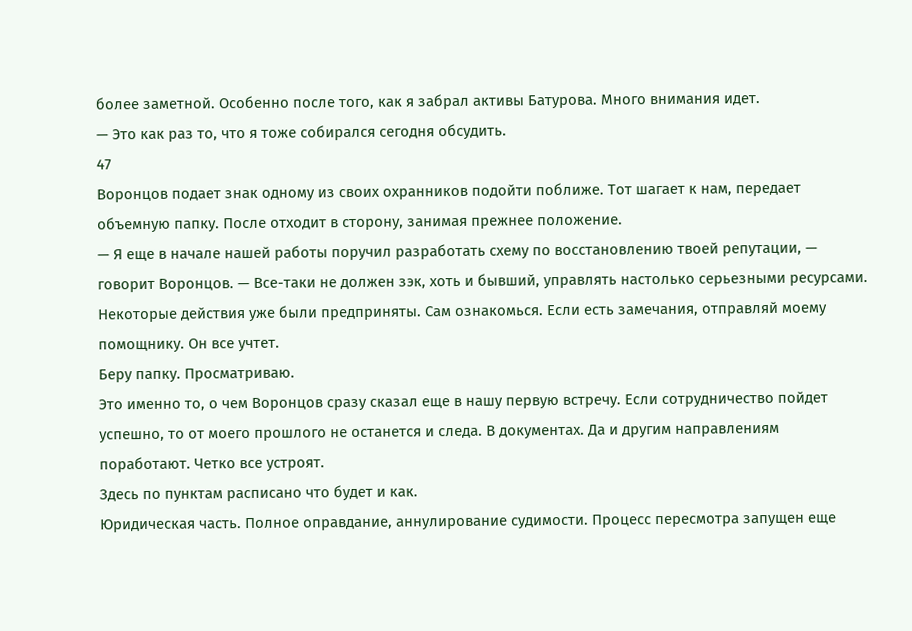более заметной. Особенно после того, как я забрал активы Батурова. Много внимания идет.
— Это как раз то, что я тоже собирался сегодня обсудить.
47
Воронцов подает знак одному из своих охранников подойти поближе. Тот шагает к нам, передает объемную папку. После отходит в сторону, занимая прежнее положение.
— Я еще в начале нашей работы поручил разработать схему по восстановлению твоей репутации, — говорит Воронцов. — Все-таки не должен зэк, хоть и бывший, управлять настолько серьезными ресурсами. Некоторые действия уже были предприняты. Сам ознакомься. Если есть замечания, отправляй моему помощнику. Он все учтет.
Беру папку. Просматриваю.
Это именно то, о чем Воронцов сразу сказал еще в нашу первую встречу. Если сотрудничество пойдет успешно, то от моего прошлого не останется и следа. В документах. Да и другим направлениям поработают. Четко все устроят.
Здесь по пунктам расписано что будет и как.
Юридическая часть. Полное оправдание, аннулирование судимости. Процесс пересмотра запущен еще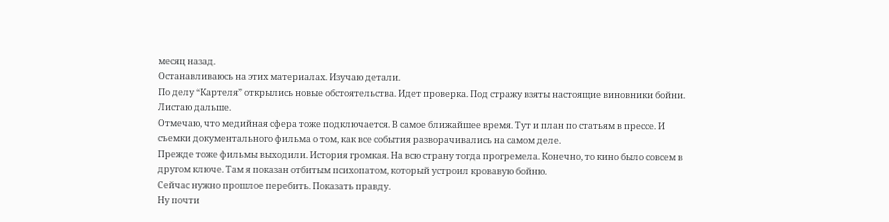месяц назад.
Останавливаюсь на этих материалах. Изучаю детали.
По делу “Картеля” открылись новые обстоятельства. Идет проверка. Под стражу взяты настоящие виновники бойни.
Листаю дальше.
Отмечаю, что медийная сфера тоже подключается. В самое ближайшее время. Тут и план по статьям в прессе. И съемки документального фильма о том, как все события разворачивались на самом деле.
Прежде тоже фильмы выходили. История громкая. На всю страну тогда прогремела. Конечно, то кино было совсем в другом ключе. Там я показан отбитым психопатом, который устроил кровавую бойню.
Сейчас нужно прошлое перебить. Показать правду.
Ну почти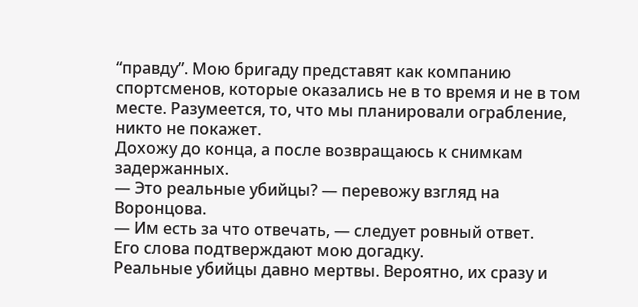“правду”. Мою бригаду представят как компанию спортсменов, которые оказались не в то время и не в том месте. Разумеется, то, что мы планировали ограбление, никто не покажет.
Дохожу до конца, а после возвращаюсь к снимкам задержанных.
— Это реальные убийцы? — перевожу взгляд на Воронцова.
— Им есть за что отвечать, — следует ровный ответ.
Его слова подтверждают мою догадку.
Реальные убийцы давно мертвы. Вероятно, их сразу и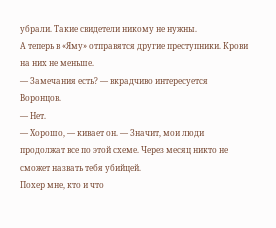убрали. Такие свидетели никому не нужны.
А теперь в «Яму» отправятся другие преступники. Крови на них не меньше.
— Замечания есть? — вкрадчиво интересуется Воронцов.
— Нет.
— Хорошо, — кивает он. — Значит, мои люди продолжат все по этой схеме. Через месяц никто не сможет назвать тебя убийцей.
Похер мне, кто и что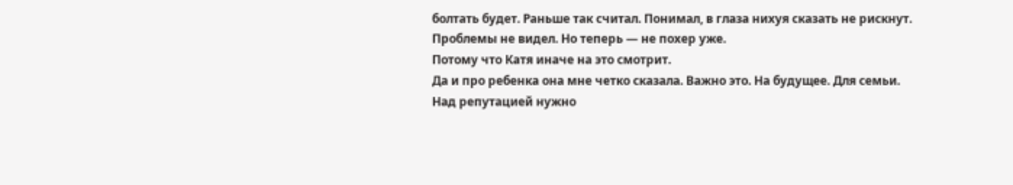болтать будет. Раньше так считал. Понимал, в глаза нихуя сказать не рискнут. Проблемы не видел. Но теперь — не похер уже.
Потому что Катя иначе на это смотрит.
Да и про ребенка она мне четко сказала. Важно это. На будущее. Для семьи.
Над репутацией нужно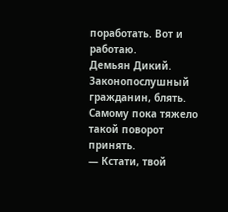поработать. Вот и работаю.
Демьян Дикий. Законопослушный гражданин, блять. Самому пока тяжело такой поворот принять.
— Кстати, твой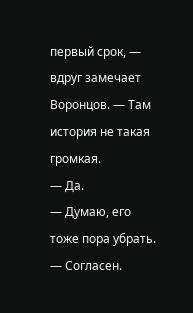первый срок, — вдруг замечает Воронцов. — Там история не такая громкая.
— Да.
— Думаю, его тоже пора убрать.
— Согласен.